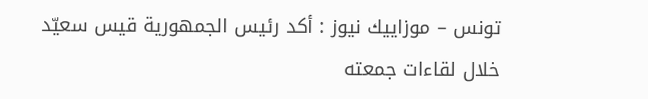تونس – موزاييك نيوز : أكد رئيس الجمهورية قيس سعيّد خلال لقاءات جمعته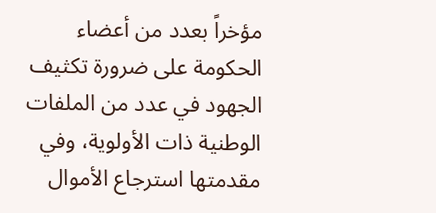مؤخراً بعدد من أعضاء الحكومة على ضرورة تكثيف الجهود في عدد من الملفات الوطنية ذات الأولوية، وفي مقدمتها استرجاع الأموال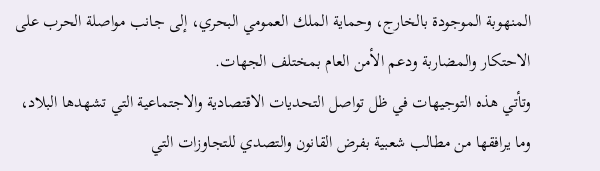المنهوبة الموجودة بالخارج، وحماية الملك العمومي البحري، إلى جانب مواصلة الحرب على الاحتكار والمضاربة ودعم الأمن العام بمختلف الجهات.
وتأتي هذه التوجيهات في ظل تواصل التحديات الاقتصادية والاجتماعية التي تشهدها البلاد، وما يرافقها من مطالب شعبية بفرض القانون والتصدي للتجاوزات التي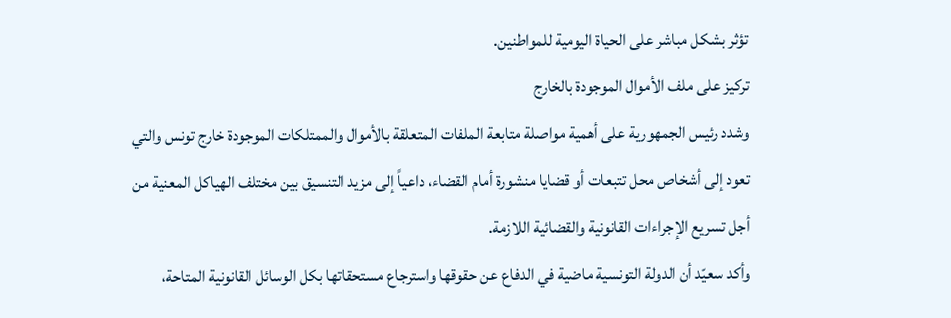تؤثر بشكل مباشر على الحياة اليومية للمواطنين.
تركيز على ملف الأموال الموجودة بالخارج
وشدد رئيس الجمهورية على أهمية مواصلة متابعة الملفات المتعلقة بالأموال والممتلكات الموجودة خارج تونس والتي تعود إلى أشخاص محل تتبعات أو قضايا منشورة أمام القضاء، داعياً إلى مزيد التنسيق بين مختلف الهياكل المعنية من أجل تسريع الإجراءات القانونية والقضائية اللازمة.
وأكد سعيّد أن الدولة التونسية ماضية في الدفاع عن حقوقها واسترجاع مستحقاتها بكل الوسائل القانونية المتاحة،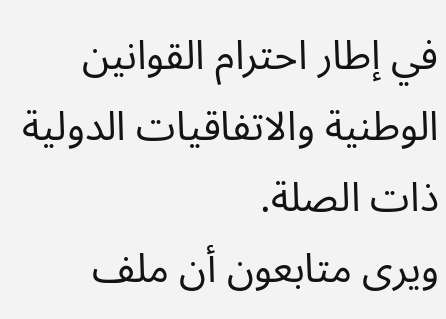في إطار احترام القوانين الوطنية والاتفاقيات الدولية ذات الصلة.
ويرى متابعون أن ملف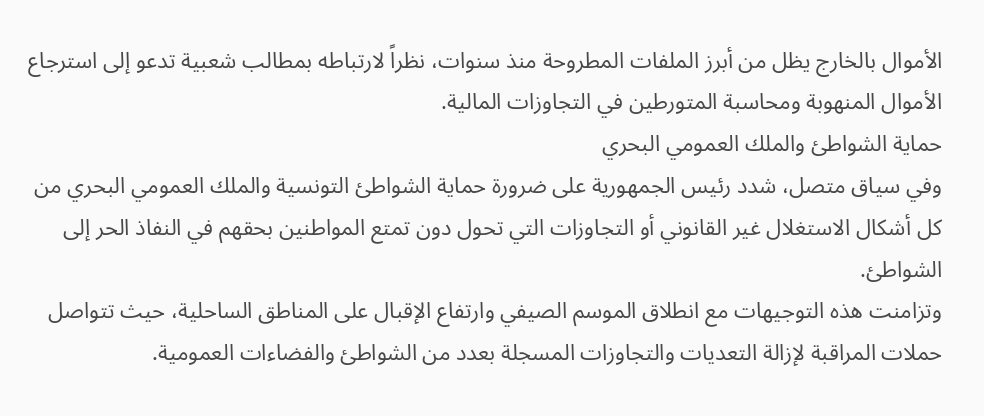الأموال بالخارج يظل من أبرز الملفات المطروحة منذ سنوات، نظراً لارتباطه بمطالب شعبية تدعو إلى استرجاع الأموال المنهوبة ومحاسبة المتورطين في التجاوزات المالية.
حماية الشواطئ والملك العمومي البحري
وفي سياق متصل، شدد رئيس الجمهورية على ضرورة حماية الشواطئ التونسية والملك العمومي البحري من كل أشكال الاستغلال غير القانوني أو التجاوزات التي تحول دون تمتع المواطنين بحقهم في النفاذ الحر إلى الشواطئ.
وتزامنت هذه التوجيهات مع انطلاق الموسم الصيفي وارتفاع الإقبال على المناطق الساحلية، حيث تتواصل حملات المراقبة لإزالة التعديات والتجاوزات المسجلة بعدد من الشواطئ والفضاءات العمومية.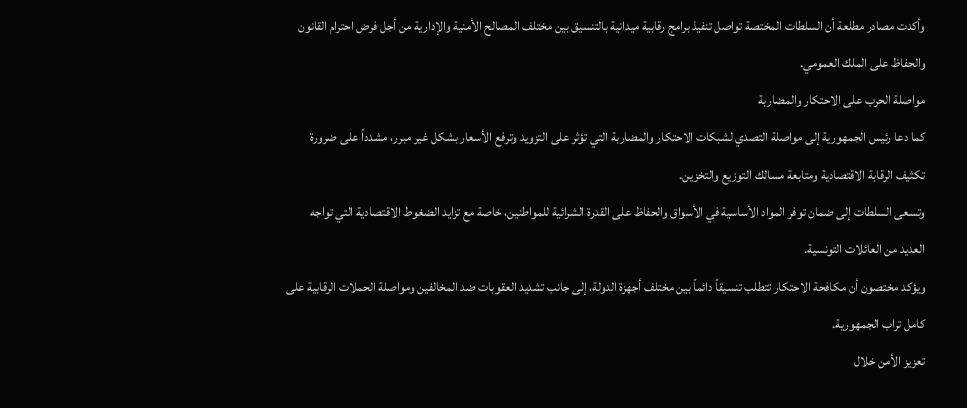وأكدت مصادر مطلعة أن السلطات المختصة تواصل تنفيذ برامج رقابية ميدانية بالتنسيق بين مختلف المصالح الأمنية والإدارية من أجل فرض احترام القانون والحفاظ على الملك العمومي.
مواصلة الحرب على الاحتكار والمضاربة
كما دعا رئيس الجمهورية إلى مواصلة التصدي لشبكات الاحتكار والمضاربة التي تؤثر على التزويد وترفع الأسعار بشكل غير مبرر، مشدداً على ضرورة تكثيف الرقابة الاقتصادية ومتابعة مسالك التوزيع والتخزين.
وتسعى السلطات إلى ضمان توفر المواد الأساسية في الأسواق والحفاظ على القدرة الشرائية للمواطنين، خاصة مع تزايد الضغوط الاقتصادية التي تواجه العديد من العائلات التونسية.
ويؤكد مختصون أن مكافحة الاحتكار تتطلب تنسيقاً دائماً بين مختلف أجهزة الدولة، إلى جانب تشديد العقوبات ضد المخالفين ومواصلة الحملات الرقابية على كامل تراب الجمهورية.
تعزيز الأمن خلال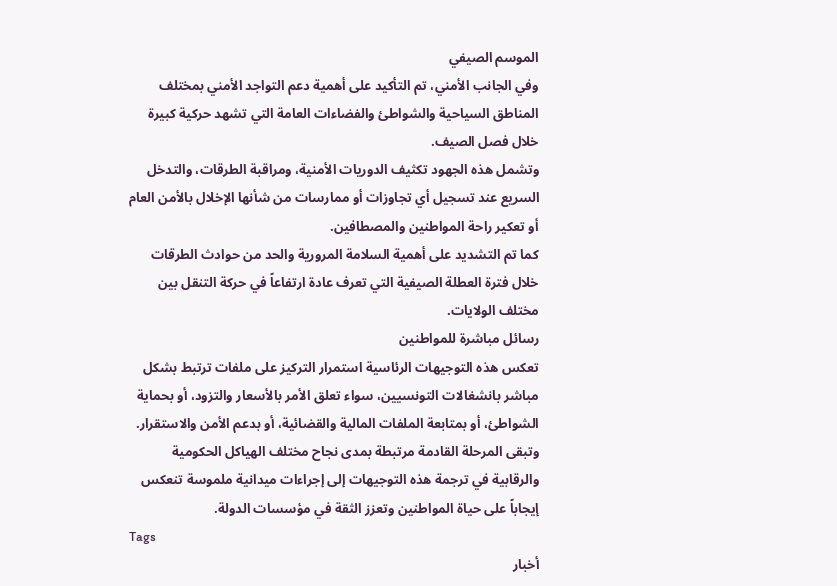الموسم الصيفي
وفي الجانب الأمني، تم التأكيد على أهمية دعم التواجد الأمني بمختلف المناطق السياحية والشواطئ والفضاءات العامة التي تشهد حركية كبيرة خلال فصل الصيف.
وتشمل هذه الجهود تكثيف الدوريات الأمنية، ومراقبة الطرقات، والتدخل السريع عند تسجيل أي تجاوزات أو ممارسات من شأنها الإخلال بالأمن العام أو تعكير راحة المواطنين والمصطافين.
كما تم التشديد على أهمية السلامة المرورية والحد من حوادث الطرقات خلال فترة العطلة الصيفية التي تعرف عادة ارتفاعاً في حركة التنقل بين مختلف الولايات.
رسائل مباشرة للمواطنين
تعكس هذه التوجيهات الرئاسية استمرار التركيز على ملفات ترتبط بشكل مباشر بانشغالات التونسيين، سواء تعلق الأمر بالأسعار والتزود، أو بحماية الشواطئ، أو بمتابعة الملفات المالية والقضائية، أو بدعم الأمن والاستقرار.
وتبقى المرحلة القادمة مرتبطة بمدى نجاح مختلف الهياكل الحكومية والرقابية في ترجمة هذه التوجيهات إلى إجراءات ميدانية ملموسة تنعكس إيجاباً على حياة المواطنين وتعزز الثقة في مؤسسات الدولة.
Tags
أخبار